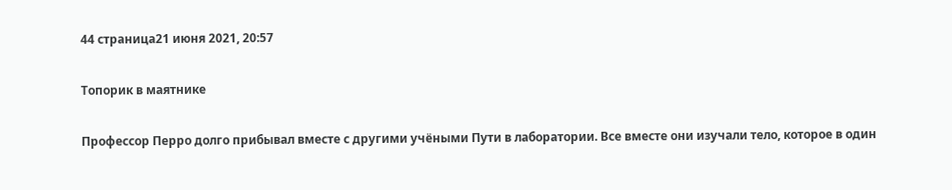44 страница21 июня 2021, 20:57

Топорик в маятнике

Профессор Перро долго прибывал вместе с другими учёными Пути в лаборатории. Все вместе они изучали тело, которое в один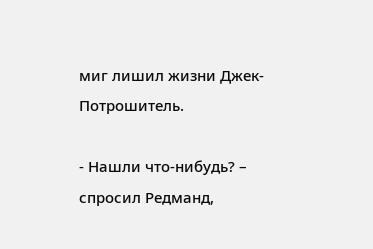миг лишил жизни Джек-Потрошитель.

- Нашли что-нибудь? – спросил Редманд,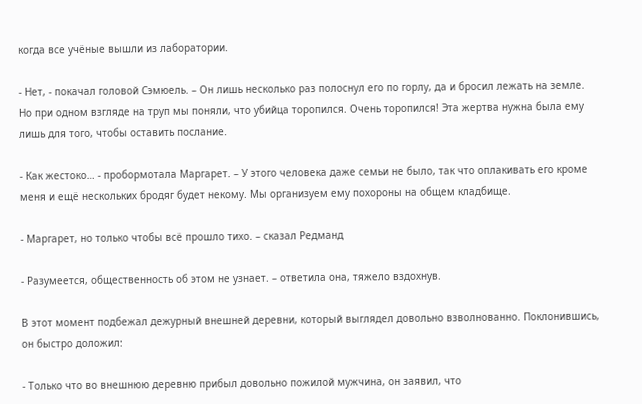когда все учёные вышли из лаборатории.

- Нет, - покачал головой Сэмюель. – Он лишь несколько раз полоснул его по горлу, да и бросил лежать на земле. Но при одном взгляде на труп мы поняли, что убийца торопился. Очень торопился! Эта жертва нужна была ему лишь для того, чтобы оставить послание.

- Как жестоко… - пробормотала Маргарет. – У этого человека даже семьи не было, так что оплакивать его кроме меня и ещё нескольких бродяг будет некому. Мы организуем ему похороны на общем кладбище.

- Маргарет, но только чтобы всё прошло тихо. – сказал Редманд

- Разумеется, общественность об этом не узнает. – ответила она, тяжело вздохнув.

В этот момент подбежал дежурный внешней деревни, который выглядел довольно взволнованно. Поклонившись, он быстро доложил:

- Только что во внешнюю деревню прибыл довольно пожилой мужчина, он заявил, что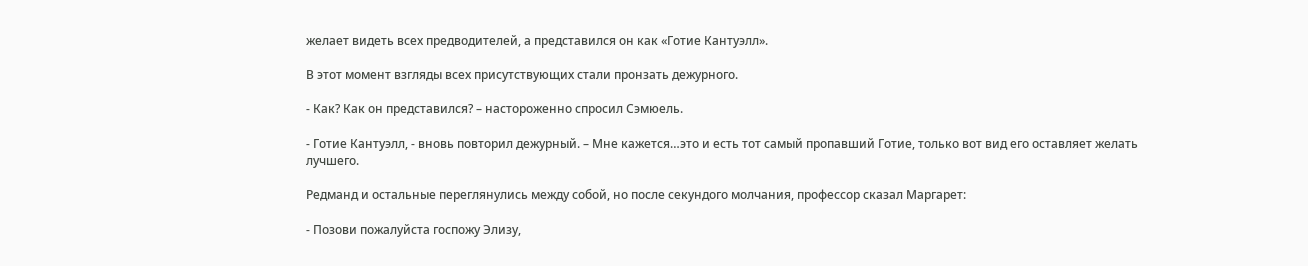желает видеть всех предводителей, а представился он как «Готие Кантуэлл».

В этот момент взгляды всех присутствующих стали пронзать дежурного.

- Как? Как он представился? – настороженно спросил Сэмюель.

- Готие Кантуэлл, - вновь повторил дежурный. – Мне кажется…это и есть тот самый пропавший Готие, только вот вид его оставляет желать лучшего.

Редманд и остальные переглянулись между собой, но после секундого молчания, профессор сказал Маргарет:

- Позови пожалуйста госпожу Элизу,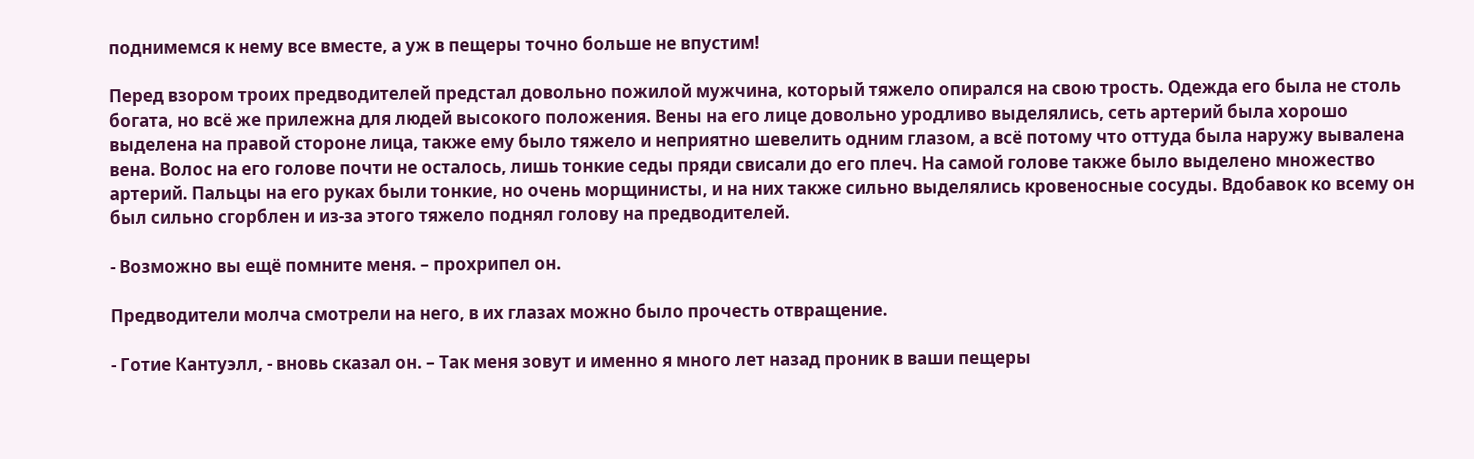поднимемся к нему все вместе, а уж в пещеры точно больше не впустим!

Перед взором троих предводителей предстал довольно пожилой мужчина, который тяжело опирался на свою трость. Одежда его была не столь богата, но всё же прилежна для людей высокого положения. Вены на его лице довольно уродливо выделялись, сеть артерий была хорошо выделена на правой стороне лица, также ему было тяжело и неприятно шевелить одним глазом, а всё потому что оттуда была наружу вывалена вена. Волос на его голове почти не осталось, лишь тонкие седы пряди свисали до его плеч. На самой голове также было выделено множество артерий. Пальцы на его руках были тонкие, но очень морщинисты, и на них также сильно выделялись кровеносные сосуды. Вдобавок ко всему он был сильно сгорблен и из-за этого тяжело поднял голову на предводителей.

- Возможно вы ещё помните меня. – прохрипел он.

Предводители молча смотрели на него, в их глазах можно было прочесть отвращение.

- Готие Кантуэлл, - вновь сказал он. – Так меня зовут и именно я много лет назад проник в ваши пещеры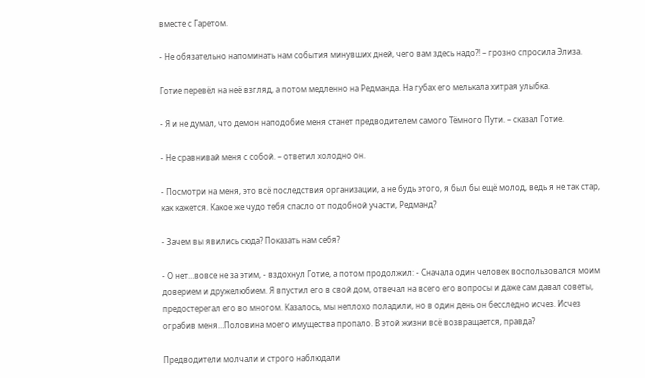вместе с Гаретом.

- Не обязательно напоминать нам события минувших дней, чего вам здесь надо?! – грозно спросила Элиза.

Готие перевёл на неё взгляд, а потом медленно на Редманда. На губах его мелькала хитрая улыбка.

- Я и не думал, что демон наподобие меня станет предводителем самого Тёмного Пути. – сказал Готие.

- Не сравнивай меня с собой. – ответил холодно он.

- Посмотри на меня, это всё последствия организации, а не будь этого, я был бы ещё молод, ведь я не так стар, как кажется. Какое же чудо тебя спасло от подобной участи, Редманд?

- Зачем вы явились сюда? Показать нам себя?

- О нет…вовсе не за этим, - вздохнул Готие, а потом продолжил: - Сначала один человек воспользовался моим доверием и дружелюбием. Я впустил его в свой дом, отвечал на всего его вопросы и даже сам давал советы, предостерегал его во многом. Казалось, мы неплохо поладили, но в один день он бесследно исчез. Исчез ограбив меня…Половина моего имущества пропало. В этой жизни всё возвращается, правда?

Предводители молчали и строго наблюдали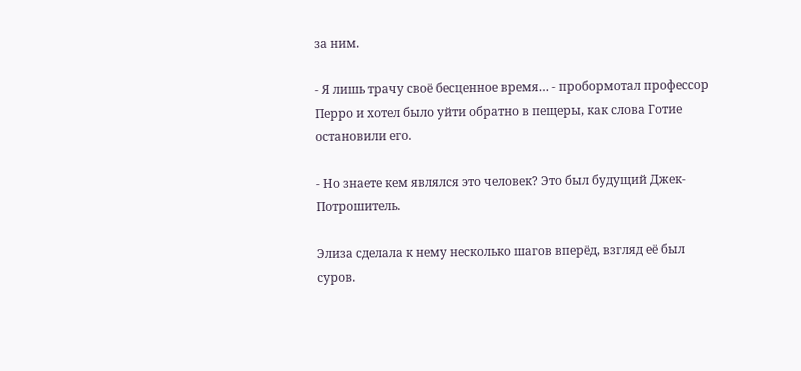за ним.

- Я лишь трачу своё бесценное время… - пробормотал профессор Перро и хотел было уйти обратно в пещеры, как слова Готие остановили его.

- Но знаете кем являлся это человек? Это был будущий Джек-Потрошитель.

Элиза сделала к нему несколько шагов вперёд, взгляд её был суров.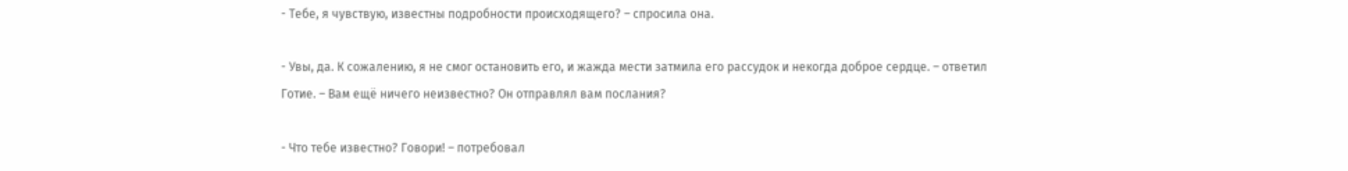- Тебе, я чувствую, известны подробности происходящего? – спросила она.

- Увы, да. К сожалению, я не смог остановить его, и жажда мести затмила его рассудок и некогда доброе сердце. – ответил Готие. – Вам ещё ничего неизвестно? Он отправлял вам послания?

- Что тебе известно? Говори! – потребовал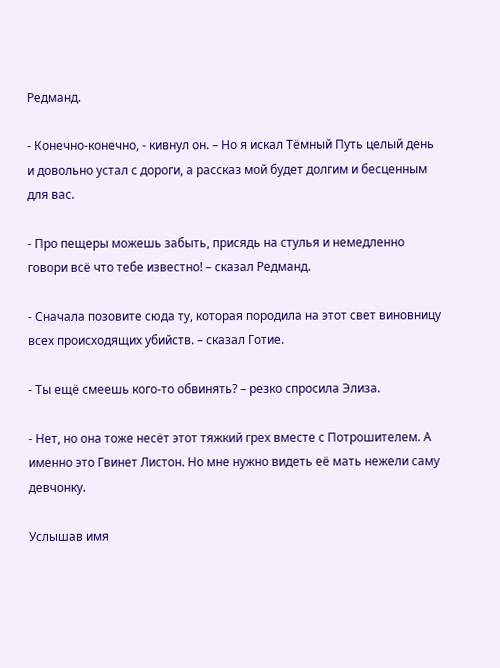Редманд.

- Конечно-конечно, - кивнул он. – Но я искал Тёмный Путь целый день и довольно устал с дороги, а рассказ мой будет долгим и бесценным для вас.

- Про пещеры можешь забыть, присядь на стулья и немедленно говори всё что тебе известно! – сказал Редманд.

- Сначала позовите сюда ту, которая породила на этот свет виновницу всех происходящих убийств. – сказал Готие.

- Ты ещё смеешь кого-то обвинять? – резко спросила Элиза.

- Нет, но она тоже несёт этот тяжкий грех вместе с Потрошителем. А именно это Гвинет Листон. Но мне нужно видеть её мать нежели саму девчонку.

Услышав имя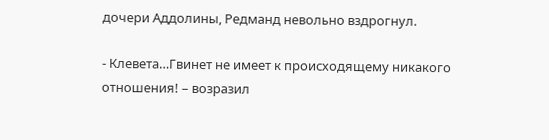дочери Аддолины, Редманд невольно вздрогнул.

- Клевета…Гвинет не имеет к происходящему никакого отношения! – возразил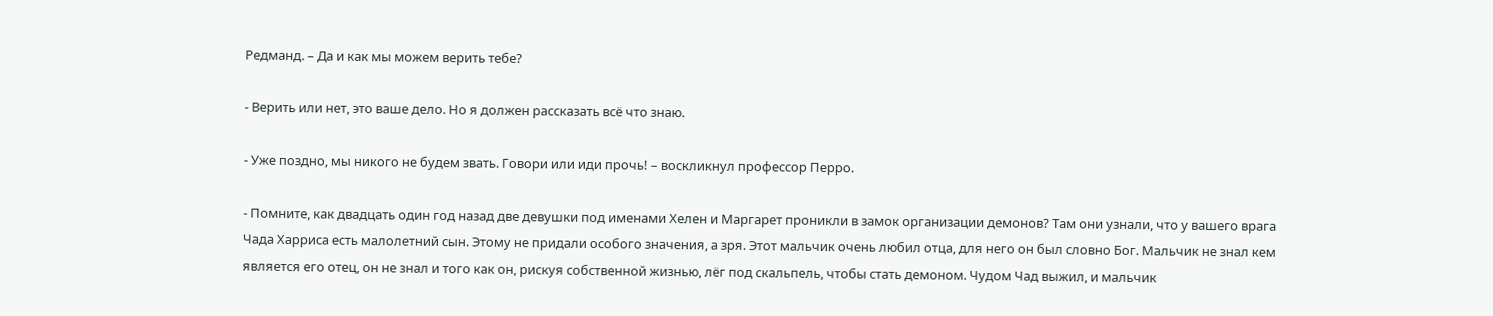Редманд. – Да и как мы можем верить тебе?

- Верить или нет, это ваше дело. Но я должен рассказать всё что знаю.

- Уже поздно, мы никого не будем звать. Говори или иди прочь! – воскликнул профессор Перро.

- Помните, как двадцать один год назад две девушки под именами Хелен и Маргарет проникли в замок организации демонов? Там они узнали, что у вашего врага Чада Харриса есть малолетний сын. Этому не придали особого значения, а зря. Этот мальчик очень любил отца, для него он был словно Бог. Мальчик не знал кем является его отец, он не знал и того как он, рискуя собственной жизнью, лёг под скальпель, чтобы стать демоном. Чудом Чад выжил, и мальчик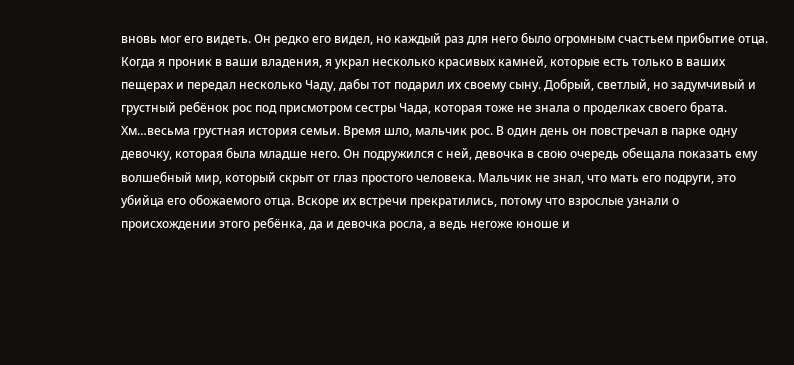вновь мог его видеть. Он редко его видел, но каждый раз для него было огромным счастьем прибытие отца. Когда я проник в ваши владения, я украл несколько красивых камней, которые есть только в ваших пещерах и передал несколько Чаду, дабы тот подарил их своему сыну. Добрый, светлый, но задумчивый и грустный ребёнок рос под присмотром сестры Чада, которая тоже не знала о проделках своего брата. Хм…весьма грустная история семьи. Время шло, мальчик рос. В один день он повстречал в парке одну девочку, которая была младше него. Он подружился с ней, девочка в свою очередь обещала показать ему волшебный мир, который скрыт от глаз простого человека. Мальчик не знал, что мать его подруги, это убийца его обожаемого отца. Вскоре их встречи прекратились, потому что взрослые узнали о происхождении этого ребёнка, да и девочка росла, а ведь негоже юноше и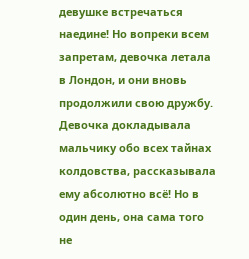девушке встречаться наедине! Но вопреки всем запретам, девочка летала в Лондон, и они вновь продолжили свою дружбу. Девочка докладывала мальчику обо всех тайнах колдовства, рассказывала ему абсолютно всё! Но в один день, она сама того не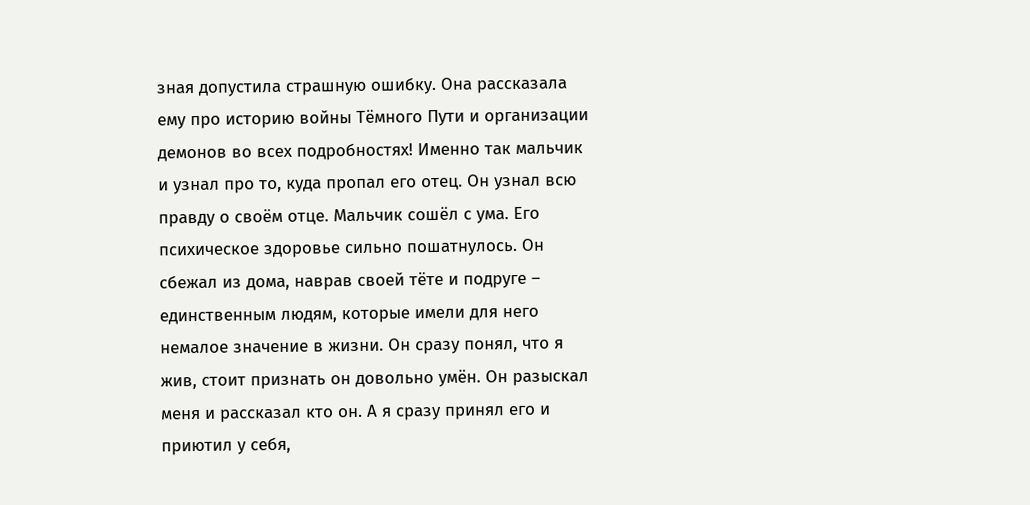зная допустила страшную ошибку. Она рассказала ему про историю войны Тёмного Пути и организации демонов во всех подробностях! Именно так мальчик и узнал про то, куда пропал его отец. Он узнал всю правду о своём отце. Мальчик сошёл с ума. Его психическое здоровье сильно пошатнулось. Он сбежал из дома, наврав своей тёте и подруге – единственным людям, которые имели для него немалое значение в жизни. Он сразу понял, что я жив, стоит признать он довольно умён. Он разыскал меня и рассказал кто он. А я сразу принял его и приютил у себя,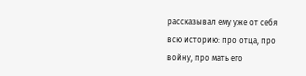рассказывал ему уже от себя всю историю: про отца, про войну, про мать его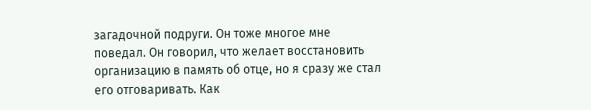загадочной подруги. Он тоже многое мне поведал. Он говорил, что желает восстановить организацию в память об отце, но я сразу же стал его отговаривать. Как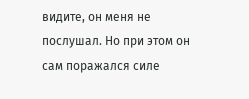видите, он меня не послушал. Но при этом он сам поражался силе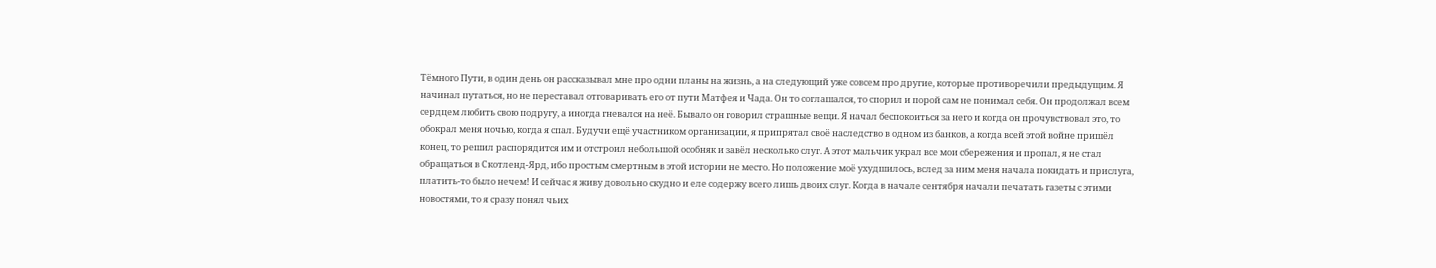Тёмного Пути, в один день он рассказывал мне про одни планы на жизнь, а на следующий уже совсем про другие, которые противоречили предыдущим. Я начинал путаться, но не переставал отговаривать его от пути Матфея и Чада. Он то соглашался, то спорил и порой сам не понимал себя. Он продолжал всем сердцем любить свою подругу, а иногда гневался на неё. Бывало он говорил страшные вещи. Я начал беспокоиться за него и когда он прочувствовал это, то обокрал меня ночью, когда я спал. Будучи ещё участником организации, я припрятал своё наследство в одном из банков, а когда всей этой войне пришёл конец, то решил распорядится им и отстроил небольшой особняк и завёл несколько слуг. А этот мальчик украл все мои сбережения и пропал, я не стал обращаться в Скотленд-Ярд, ибо простым смертным в этой истории не место. Но положение моё ухудшилось, вслед за ним меня начала покидать и прислуга, платить-то было нечем! И сейчас я живу довольно скудно и еле содержу всего лишь двоих слуг. Когда в начале сентября начали печатать газеты с этими новостями, то я сразу понял чьих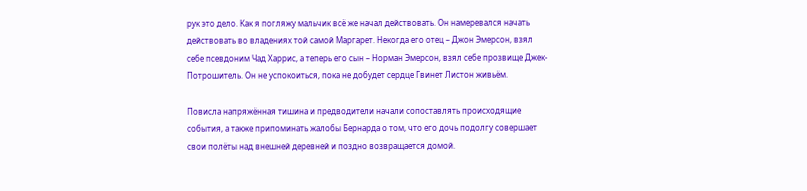рук это дело. Как я погляжу мальчик всё же начал действовать. Он намеревался начать действовать во владениях той самой Маргарет. Некогда его отец – Джон Эмерсон, взял себе псевдоним Чад Харрис, а теперь его сын – Норман Эмерсон, взял себе прозвище Джек-Потрошитель. Он не успокоиться, пока не добудет сердце Гвинет Листон живьём.

Повисла напряжённая тишина и предводители начали сопоставлять происходящие события, а также припоминать жалобы Бернарда о том, что его дочь подолгу совершает свои полёты над внешней деревней и поздно возвращается домой.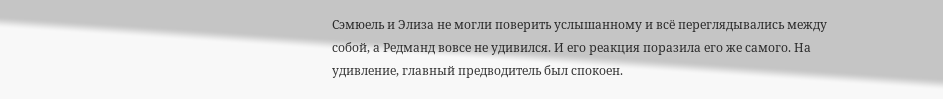Сэмюель и Элиза не могли поверить услышанному и всё переглядывались между собой, а Редманд вовсе не удивился. И его реакция поразила его же самого. На удивление, главный предводитель был спокоен.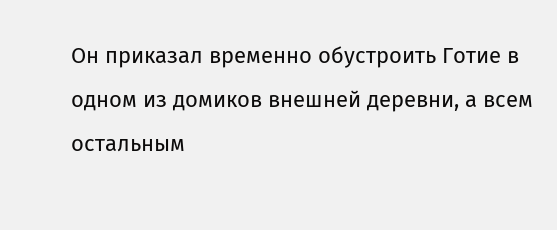Он приказал временно обустроить Готие в одном из домиков внешней деревни, а всем остальным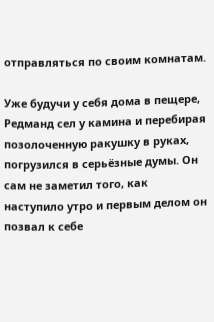отправляться по своим комнатам.

Уже будучи у себя дома в пещере, Редманд сел у камина и перебирая позолоченную ракушку в руках, погрузился в серьёзные думы. Он сам не заметил того, как наступило утро и первым делом он позвал к себе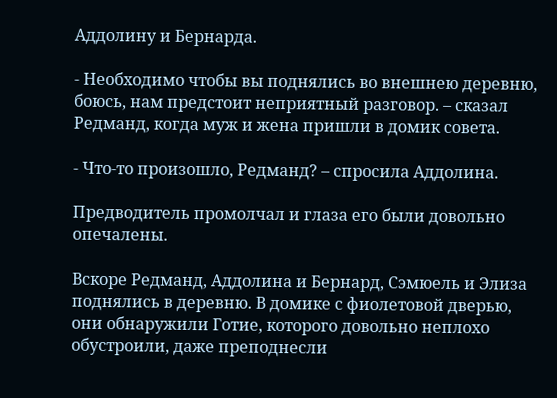Аддолину и Бернарда.

- Необходимо чтобы вы поднялись во внешнею деревню, боюсь, нам предстоит неприятный разговор. – сказал Редманд, когда муж и жена пришли в домик совета.

- Что-то произошло, Редманд? – спросила Аддолина.

Предводитель промолчал и глаза его были довольно опечалены.

Вскоре Редманд, Аддолина и Бернард, Сэмюель и Элиза поднялись в деревню. В домике с фиолетовой дверью, они обнаружили Готие, которого довольно неплохо обустроили, даже преподнесли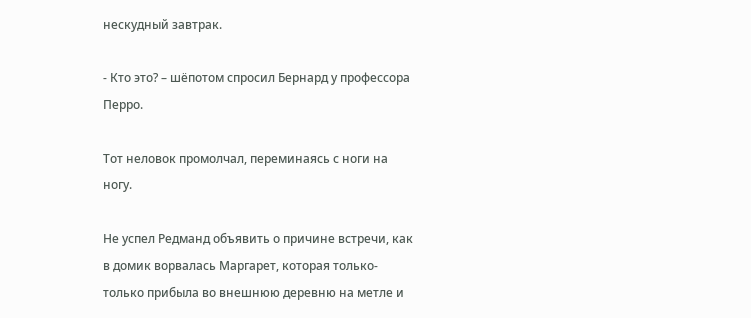нескудный завтрак.

- Кто это? – шёпотом спросил Бернард у профессора Перро.

Тот неловок промолчал, переминаясь с ноги на ногу.

Не успел Редманд объявить о причине встречи, как в домик ворвалась Маргарет, которая только-только прибыла во внешнюю деревню на метле и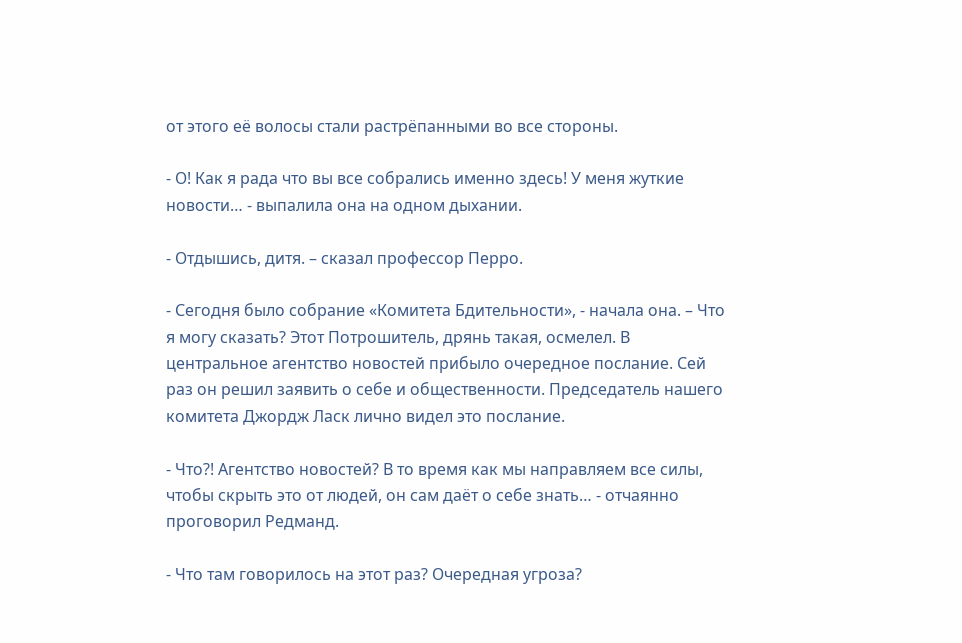от этого её волосы стали растрёпанными во все стороны.

- О! Как я рада что вы все собрались именно здесь! У меня жуткие новости… - выпалила она на одном дыхании.

- Отдышись, дитя. – сказал профессор Перро.

- Сегодня было собрание «Комитета Бдительности», - начала она. – Что я могу сказать? Этот Потрошитель, дрянь такая, осмелел. В центральное агентство новостей прибыло очередное послание. Сей раз он решил заявить о себе и общественности. Председатель нашего комитета Джордж Ласк лично видел это послание.

- Что?! Агентство новостей? В то время как мы направляем все силы, чтобы скрыть это от людей, он сам даёт о себе знать… - отчаянно проговорил Редманд.

- Что там говорилось на этот раз? Очередная угроза?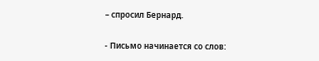– спросил Бернард.

- Письмо начинается со слов: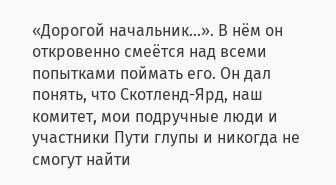«Дорогой начальник…». В нём он откровенно смеётся над всеми попытками поймать его. Он дал понять, что Скотленд-Ярд, наш комитет, мои подручные люди и участники Пути глупы и никогда не смогут найти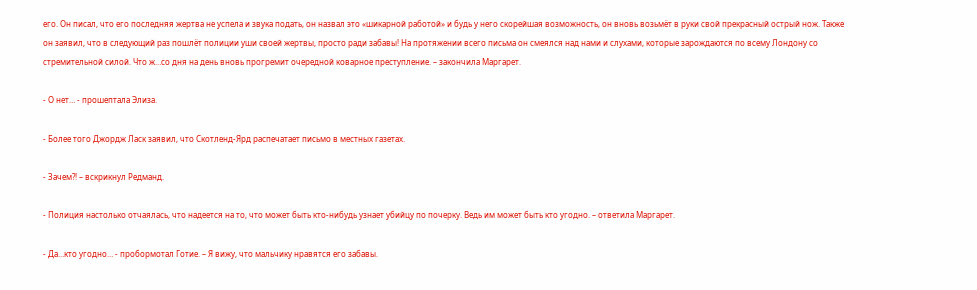его. Он писал, что его последняя жертва не успела и звука подать, он назвал это «шикарной работой» и будь у него скорейшая возможность, он вновь возьмёт в руки свой прекрасный острый нож. Также он заявил, что в следующий раз пошлёт полиции уши своей жертвы, просто ради забавы! На протяжении всего письма он смеялся над нами и слухами, которые зарождаются по всему Лондону со стремительной силой. Что ж…со дня на день вновь прогремит очередной коварное преступление. – закончила Маргарет.

- О нет… - прошептала Элиза.

- Более того Джордж Ласк заявил, что Скотленд-Ярд распечатает письмо в местных газетах.

- Зачем?! – вскрикнул Редманд.

- Полиция настолько отчаялась, что надеется на то, что может быть кто-нибудь узнает убийцу по почерку. Ведь им может быть кто угодно. – ответила Маргарет.

- Да…кто угодно… - пробормотал Готие. – Я вижу, что мальчику нравятся его забавы.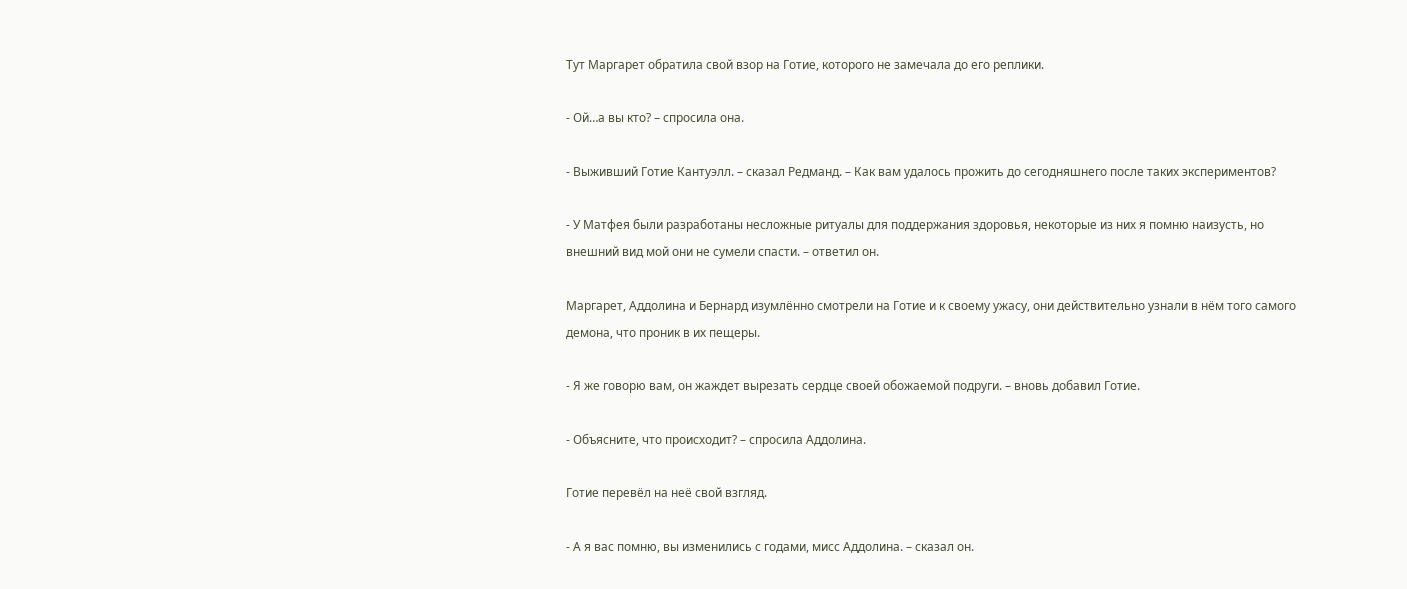Тут Маргарет обратила свой взор на Готие, которого не замечала до его реплики.

- Ой…а вы кто? – спросила она.

- Выживший Готие Кантуэлл. – сказал Редманд. – Как вам удалось прожить до сегодняшнего после таких экспериментов?

- У Матфея были разработаны несложные ритуалы для поддержания здоровья, некоторые из них я помню наизусть, но внешний вид мой они не сумели спасти. – ответил он.

Маргарет, Аддолина и Бернард изумлённо смотрели на Готие и к своему ужасу, они действительно узнали в нём того самого демона, что проник в их пещеры.

- Я же говорю вам, он жаждет вырезать сердце своей обожаемой подруги. – вновь добавил Готие.

- Объясните, что происходит? – спросила Аддолина.

Готие перевёл на неё свой взгляд.

- А я вас помню, вы изменились с годами, мисс Аддолина. – сказал он.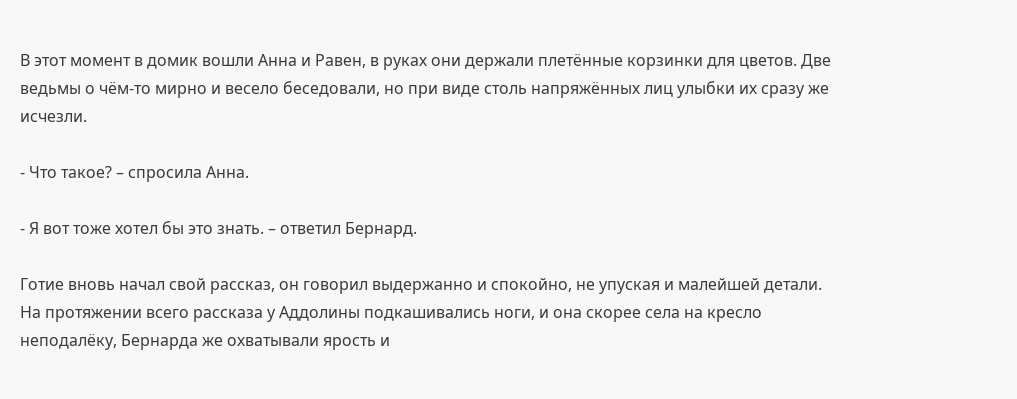В этот момент в домик вошли Анна и Равен, в руках они держали плетённые корзинки для цветов. Две ведьмы о чём-то мирно и весело беседовали, но при виде столь напряжённых лиц улыбки их сразу же исчезли.

- Что такое? – спросила Анна.

- Я вот тоже хотел бы это знать. – ответил Бернард.

Готие вновь начал свой рассказ, он говорил выдержанно и спокойно, не упуская и малейшей детали. На протяжении всего рассказа у Аддолины подкашивались ноги, и она скорее села на кресло неподалёку, Бернарда же охватывали ярость и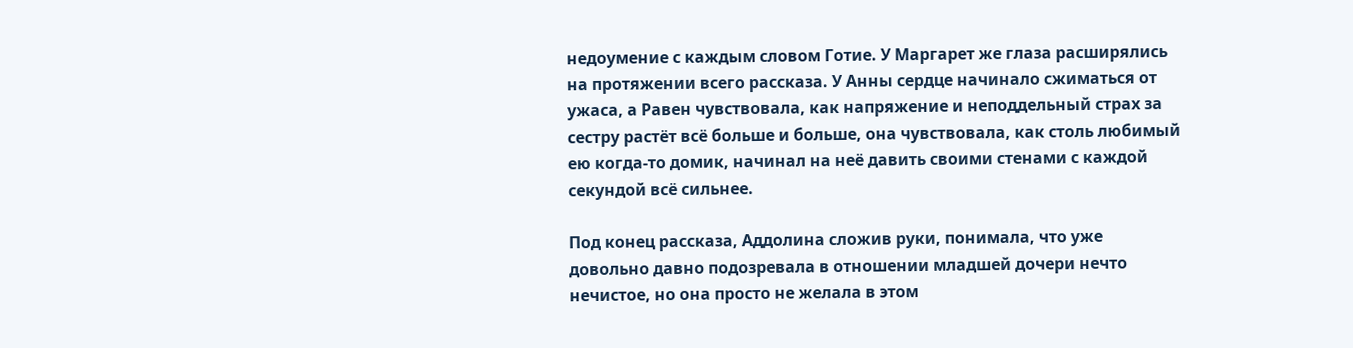недоумение с каждым словом Готие. У Маргарет же глаза расширялись на протяжении всего рассказа. У Анны сердце начинало сжиматься от ужаса, а Равен чувствовала, как напряжение и неподдельный страх за сестру растёт всё больше и больше, она чувствовала, как столь любимый ею когда-то домик, начинал на неё давить своими стенами с каждой секундой всё сильнее.

Под конец рассказа, Аддолина сложив руки, понимала, что уже довольно давно подозревала в отношении младшей дочери нечто нечистое, но она просто не желала в этом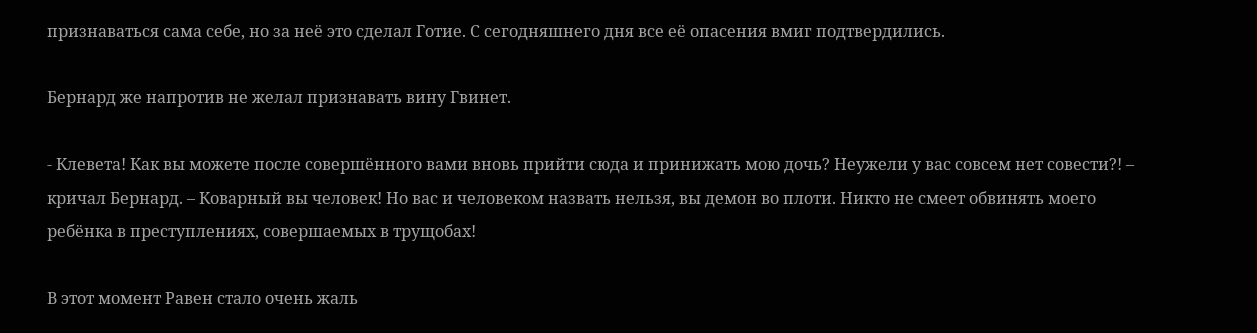признаваться сама себе, но за неё это сделал Готие. С сегодняшнего дня все её опасения вмиг подтвердились.

Бернард же напротив не желал признавать вину Гвинет.

- Клевета! Как вы можете после совершённого вами вновь прийти сюда и принижать мою дочь? Неужели у вас совсем нет совести?! – кричал Бернард. – Коварный вы человек! Но вас и человеком назвать нельзя, вы демон во плоти. Никто не смеет обвинять моего ребёнка в преступлениях, совершаемых в трущобах!

В этот момент Равен стало очень жаль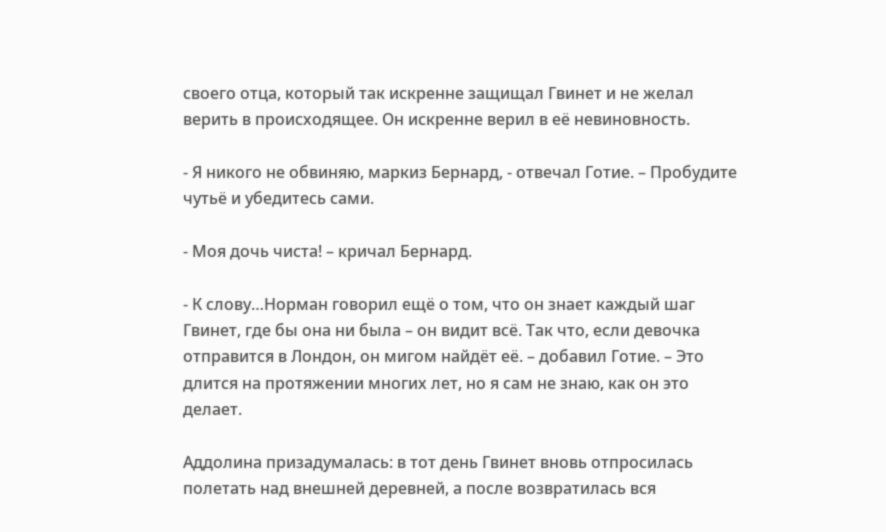своего отца, который так искренне защищал Гвинет и не желал верить в происходящее. Он искренне верил в её невиновность.

- Я никого не обвиняю, маркиз Бернард, - отвечал Готие. – Пробудите чутьё и убедитесь сами.

- Моя дочь чиста! – кричал Бернард.

- К слову…Норман говорил ещё о том, что он знает каждый шаг Гвинет, где бы она ни была – он видит всё. Так что, если девочка отправится в Лондон, он мигом найдёт её. – добавил Готие. – Это длится на протяжении многих лет, но я сам не знаю, как он это делает.

Аддолина призадумалась: в тот день Гвинет вновь отпросилась полетать над внешней деревней, а после возвратилась вся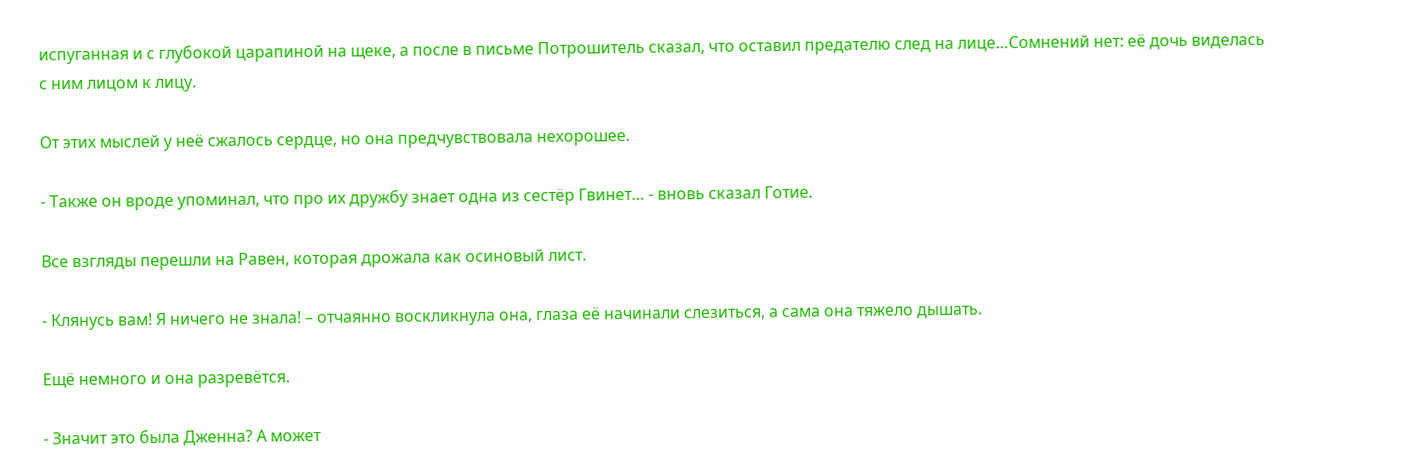испуганная и с глубокой царапиной на щеке, а после в письме Потрошитель сказал, что оставил предателю след на лице…Сомнений нет: её дочь виделась с ним лицом к лицу.

От этих мыслей у неё сжалось сердце, но она предчувствовала нехорошее.

- Также он вроде упоминал, что про их дружбу знает одна из сестёр Гвинет… - вновь сказал Готие.

Все взгляды перешли на Равен, которая дрожала как осиновый лист.

- Клянусь вам! Я ничего не знала! – отчаянно воскликнула она, глаза её начинали слезиться, а сама она тяжело дышать.

Ещё немного и она разревётся.

- Значит это была Дженна? А может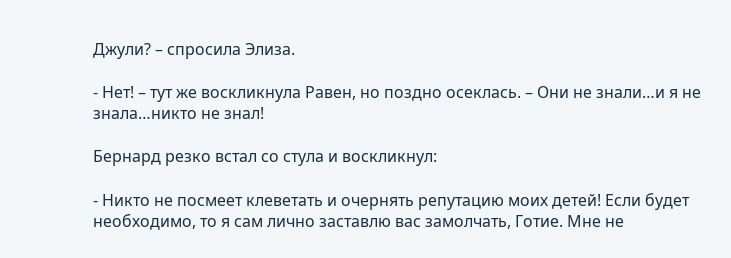Джули? – спросила Элиза.

- Нет! – тут же воскликнула Равен, но поздно осеклась. – Они не знали…и я не знала…никто не знал!

Бернард резко встал со стула и воскликнул:

- Никто не посмеет клеветать и очернять репутацию моих детей! Если будет необходимо, то я сам лично заставлю вас замолчать, Готие. Мне не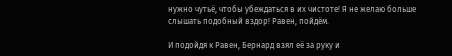нужно чутьё, чтобы убеждаться в их чистоте! Я не желаю больше слышать подобный вздор! Равен, пойдём.

И подойдя к Равен, Бернард взял её за руку и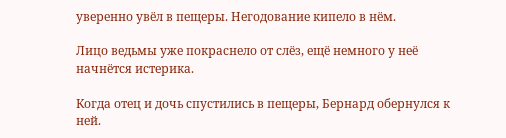уверенно увёл в пещеры. Негодование кипело в нём.

Лицо ведьмы уже покраснело от слёз, ещё немного у неё начнётся истерика.

Когда отец и дочь спустились в пещеры, Бернард обернулся к ней.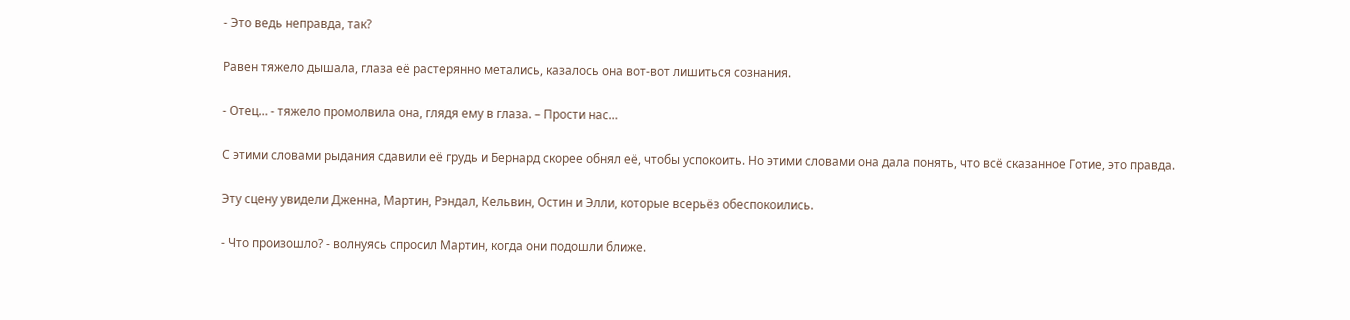- Это ведь неправда, так?

Равен тяжело дышала, глаза её растерянно метались, казалось она вот-вот лишиться сознания.

- Отец… - тяжело промолвила она, глядя ему в глаза. – Прости нас…

С этими словами рыдания сдавили её грудь и Бернард скорее обнял её, чтобы успокоить. Но этими словами она дала понять, что всё сказанное Готие, это правда.

Эту сцену увидели Дженна, Мартин, Рэндал, Кельвин, Остин и Элли, которые всерьёз обеспокоились.

- Что произошло? - волнуясь спросил Мартин, когда они подошли ближе.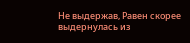Не выдержав, Равен скорее выдернулась из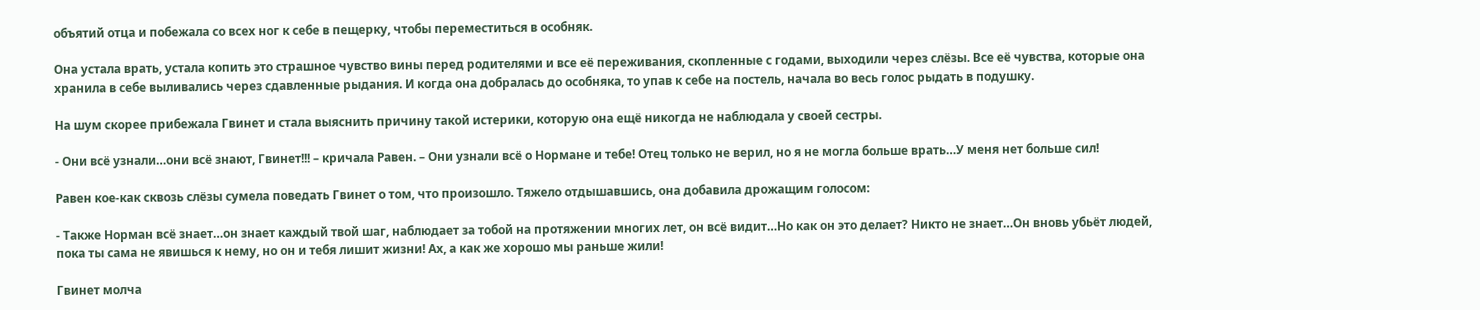объятий отца и побежала со всех ног к себе в пещерку, чтобы переместиться в особняк.

Она устала врать, устала копить это страшное чувство вины перед родителями и все её переживания, скопленные с годами, выходили через слёзы. Все её чувства, которые она хранила в себе выливались через сдавленные рыдания. И когда она добралась до особняка, то упав к себе на постель, начала во весь голос рыдать в подушку.

На шум скорее прибежала Гвинет и стала выяснить причину такой истерики, которую она ещё никогда не наблюдала у своей сестры.

- Они всё узнали…они всё знают, Гвинет!!! – кричала Равен. – Они узнали всё о Нормане и тебе! Отец только не верил, но я не могла больше врать…У меня нет больше сил!

Равен кое-как сквозь слёзы сумела поведать Гвинет о том, что произошло. Тяжело отдышавшись, она добавила дрожащим голосом:

- Также Норман всё знает…он знает каждый твой шаг, наблюдает за тобой на протяжении многих лет, он всё видит…Но как он это делает? Никто не знает…Он вновь убьёт людей, пока ты сама не явишься к нему, но он и тебя лишит жизни! Ах, а как же хорошо мы раньше жили!

Гвинет молча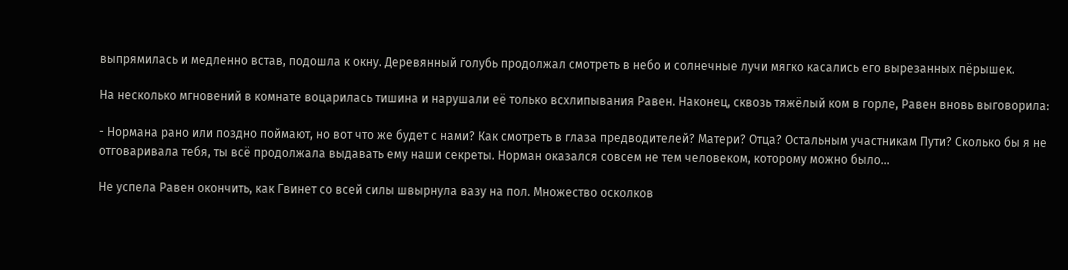выпрямилась и медленно встав, подошла к окну. Деревянный голубь продолжал смотреть в небо и солнечные лучи мягко касались его вырезанных пёрышек.

На несколько мгновений в комнате воцарилась тишина и нарушали её только всхлипывания Равен. Наконец, сквозь тяжёлый ком в горле, Равен вновь выговорила:

- Нормана рано или поздно поймают, но вот что же будет с нами? Как смотреть в глаза предводителей? Матери? Отца? Остальным участникам Пути? Сколько бы я не отговаривала тебя, ты всё продолжала выдавать ему наши секреты. Норман оказался совсем не тем человеком, которому можно было…

Не успела Равен окончить, как Гвинет со всей силы швырнула вазу на пол. Множество осколков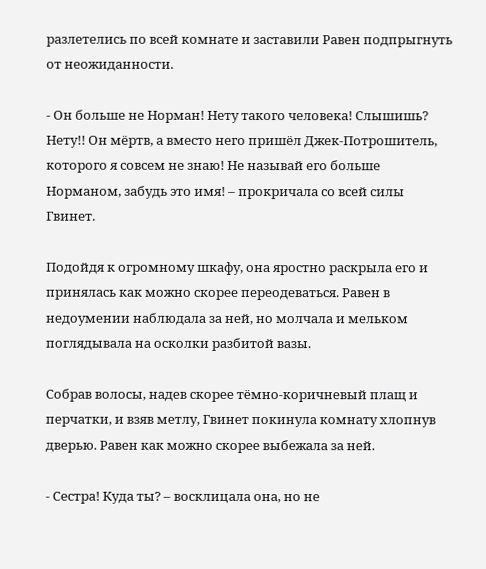разлетелись по всей комнате и заставили Равен подпрыгнуть от неожиданности.

- Он больше не Норман! Нету такого человека! Слышишь? Нету!! Он мёртв, а вместо него пришёл Джек-Потрошитель, которого я совсем не знаю! Не называй его больше Норманом, забудь это имя! – прокричала со всей силы Гвинет.

Подойдя к огромному шкафу, она яростно раскрыла его и принялась как можно скорее переодеваться. Равен в недоумении наблюдала за ней, но молчала и мельком поглядывала на осколки разбитой вазы.

Собрав волосы, надев скорее тёмно-коричневый плащ и перчатки, и взяв метлу, Гвинет покинула комнату хлопнув дверью. Равен как можно скорее выбежала за ней.

- Сестра! Куда ты? – восклицала она, но не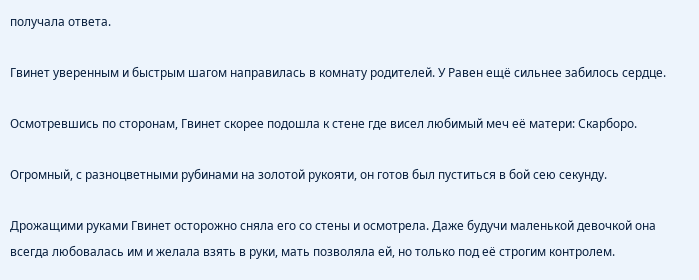получала ответа.

Гвинет уверенным и быстрым шагом направилась в комнату родителей. У Равен ещё сильнее забилось сердце.

Осмотревшись по сторонам, Гвинет скорее подошла к стене где висел любимый меч её матери: Скарборо.

Огромный, с разноцветными рубинами на золотой рукояти, он готов был пуститься в бой сею секунду.

Дрожащими руками Гвинет осторожно сняла его со стены и осмотрела. Даже будучи маленькой девочкой она всегда любовалась им и желала взять в руки, мать позволяла ей, но только под её строгим контролем.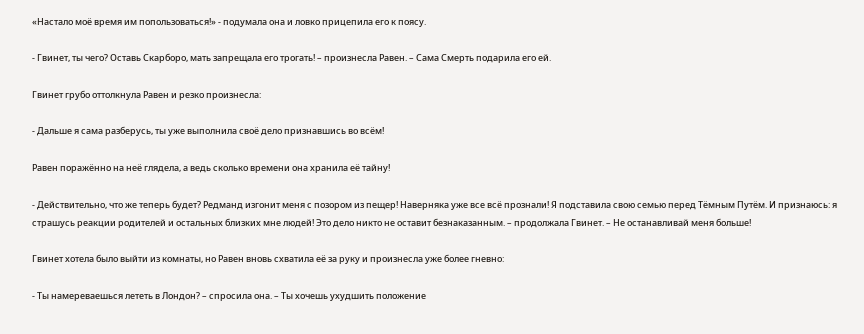«Настало моё время им попользоваться!» - подумала она и ловко прицепила его к поясу.

- Гвинет, ты чего? Оставь Скарборо, мать запрещала его трогать! – произнесла Равен. – Сама Смерть подарила его ей.

Гвинет грубо оттолкнула Равен и резко произнесла:

- Дальше я сама разберусь, ты уже выполнила своё дело признавшись во всём!

Равен поражённо на неё глядела, а ведь сколько времени она хранила её тайну!

- Действительно, что же теперь будет? Редманд изгонит меня с позором из пещер! Наверняка уже все всё прознали! Я подставила свою семью перед Тёмным Путём. И признаюсь: я страшусь реакции родителей и остальных близких мне людей! Это дело никто не оставит безнаказанным. – продолжала Гвинет. – Не останавливай меня больше!

Гвинет хотела было выйти из комнаты, но Равен вновь схватила её за руку и произнесла уже более гневно:

- Ты намереваешься лететь в Лондон? – спросила она. – Ты хочешь ухудшить положение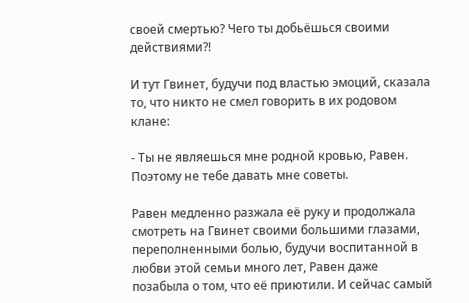своей смертью? Чего ты добьёшься своими действиями?!

И тут Гвинет, будучи под властью эмоций, сказала то, что никто не смел говорить в их родовом клане:

- Ты не являешься мне родной кровью, Равен. Поэтому не тебе давать мне советы.

Равен медленно разжала её руку и продолжала смотреть на Гвинет своими большими глазами, переполненными болью, будучи воспитанной в любви этой семьи много лет, Равен даже позабыла о том, что её приютили. И сейчас самый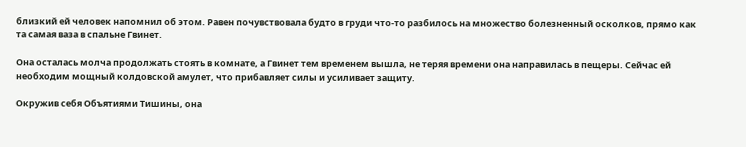близкий ей человек напомнил об этом. Равен почувствовала будто в груди что-то разбилось на множество болезненный осколков, прямо как та самая ваза в спальне Гвинет.

Она осталась молча продолжать стоять в комнате, а Гвинет тем временем вышла, не теряя времени она направилась в пещеры. Сейчас ей необходим мощный колдовской амулет, что прибавляет силы и усиливает защиту.

Окружив себя Объятиями Тишины, она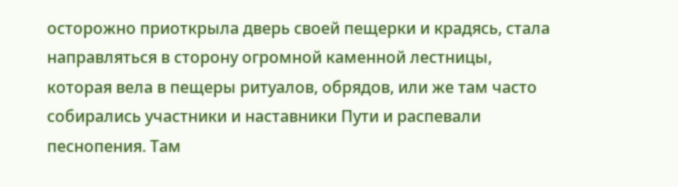осторожно приоткрыла дверь своей пещерки и крадясь, стала направляться в сторону огромной каменной лестницы, которая вела в пещеры ритуалов, обрядов, или же там часто собирались участники и наставники Пути и распевали песнопения. Там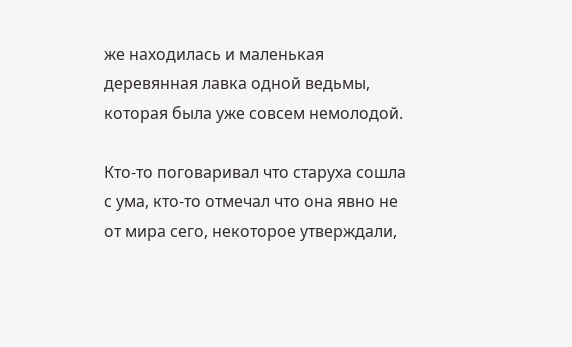же находилась и маленькая деревянная лавка одной ведьмы, которая была уже совсем немолодой.

Кто-то поговаривал что старуха сошла с ума, кто-то отмечал что она явно не от мира сего, некоторое утверждали,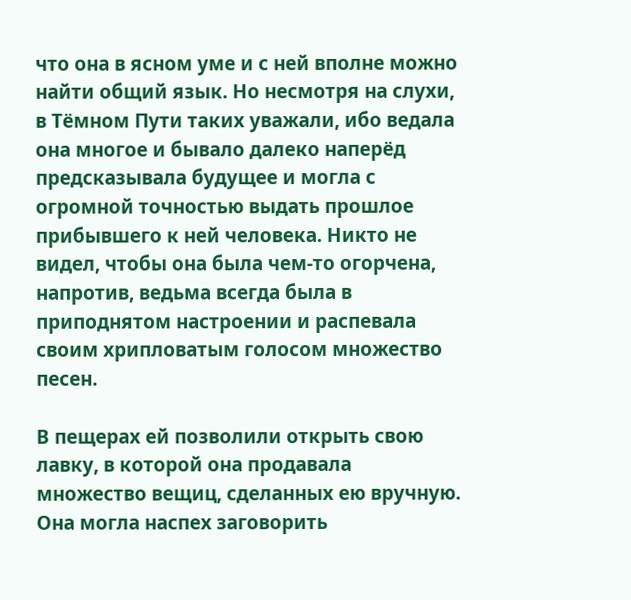что она в ясном уме и с ней вполне можно найти общий язык. Но несмотря на слухи, в Тёмном Пути таких уважали, ибо ведала она многое и бывало далеко наперёд предсказывала будущее и могла с огромной точностью выдать прошлое прибывшего к ней человека. Никто не видел, чтобы она была чем-то огорчена, напротив, ведьма всегда была в приподнятом настроении и распевала своим хрипловатым голосом множество песен.

В пещерах ей позволили открыть свою лавку, в которой она продавала множество вещиц, сделанных ею вручную. Она могла наспех заговорить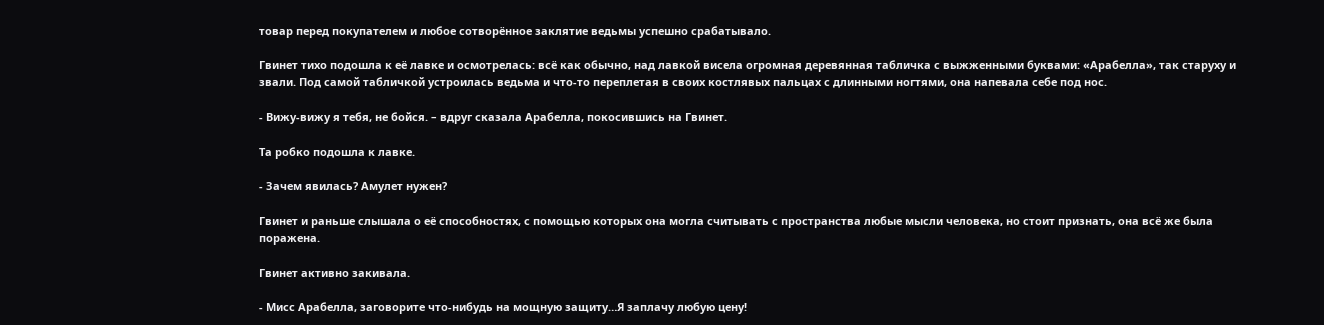товар перед покупателем и любое сотворённое заклятие ведьмы успешно срабатывало.

Гвинет тихо подошла к её лавке и осмотрелась: всё как обычно, над лавкой висела огромная деревянная табличка с выжженными буквами: «Арабелла», так старуху и звали. Под самой табличкой устроилась ведьма и что-то переплетая в своих костлявых пальцах с длинными ногтями, она напевала себе под нос.

- Вижу-вижу я тебя, не бойся. – вдруг сказала Арабелла, покосившись на Гвинет.

Та робко подошла к лавке.

- Зачем явилась? Амулет нужен?

Гвинет и раньше слышала о её способностях, с помощью которых она могла считывать с пространства любые мысли человека, но стоит признать, она всё же была поражена.

Гвинет активно закивала.

- Мисс Арабелла, заговорите что-нибудь на мощную защиту…Я заплачу любую цену!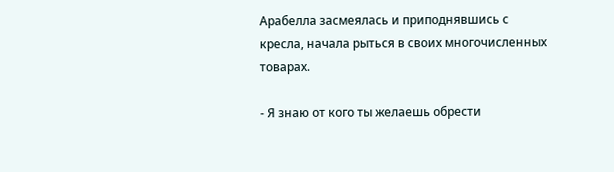Арабелла засмеялась и приподнявшись с кресла, начала рыться в своих многочисленных товарах.

- Я знаю от кого ты желаешь обрести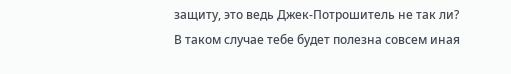защиту, это ведь Джек-Потрошитель не так ли? В таком случае тебе будет полезна совсем иная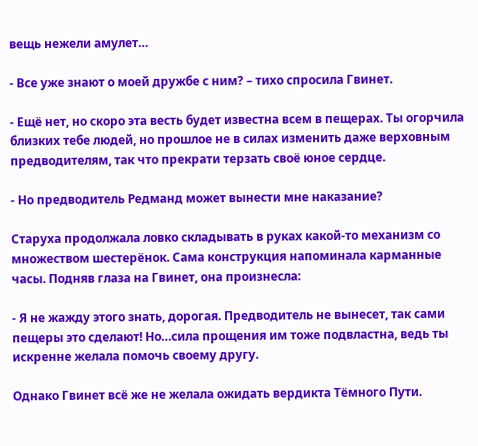вещь нежели амулет…

- Все уже знают о моей дружбе с ним? – тихо спросила Гвинет.

- Ещё нет, но скоро эта весть будет известна всем в пещерах. Ты огорчила близких тебе людей, но прошлое не в силах изменить даже верховным предводителям, так что прекрати терзать своё юное сердце.

- Но предводитель Редманд может вынести мне наказание?

Старуха продолжала ловко складывать в руках какой-то механизм со множеством шестерёнок. Сама конструкция напоминала карманные часы. Подняв глаза на Гвинет, она произнесла:

- Я не жажду этого знать, дорогая. Предводитель не вынесет, так сами пещеры это сделают! Но…сила прощения им тоже подвластна, ведь ты искренне желала помочь своему другу.

Однако Гвинет всё же не желала ожидать вердикта Тёмного Пути.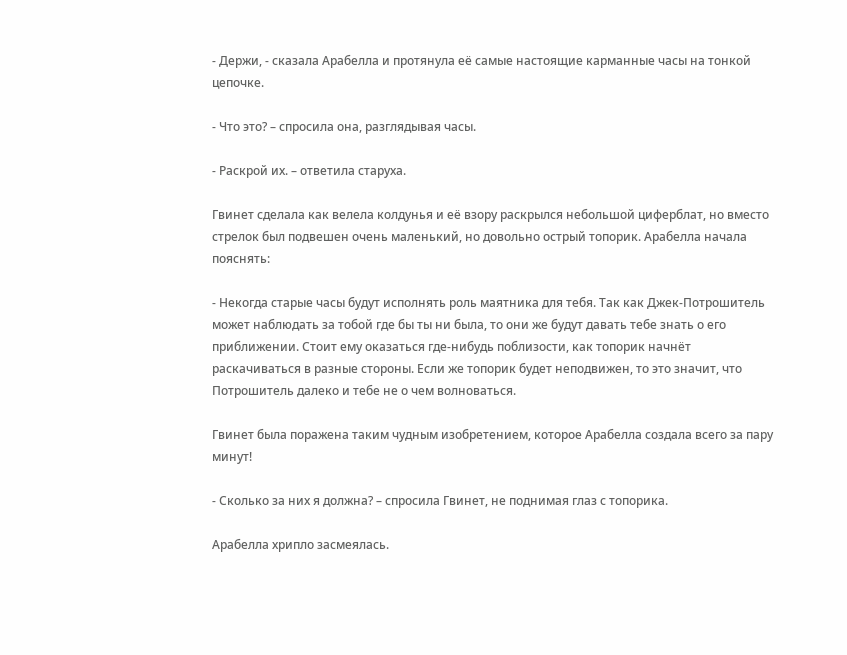- Держи, - сказала Арабелла и протянула её самые настоящие карманные часы на тонкой цепочке.

- Что это? – спросила она, разглядывая часы.

- Раскрой их. – ответила старуха.

Гвинет сделала как велела колдунья и её взору раскрылся небольшой циферблат, но вместо стрелок был подвешен очень маленький, но довольно острый топорик. Арабелла начала пояснять:

- Некогда старые часы будут исполнять роль маятника для тебя. Так как Джек-Потрошитель может наблюдать за тобой где бы ты ни была, то они же будут давать тебе знать о его приближении. Стоит ему оказаться где-нибудь поблизости, как топорик начнёт раскачиваться в разные стороны. Если же топорик будет неподвижен, то это значит, что Потрошитель далеко и тебе не о чем волноваться.

Гвинет была поражена таким чудным изобретением, которое Арабелла создала всего за пару минут!

- Сколько за них я должна? – спросила Гвинет, не поднимая глаз с топорика.

Арабелла хрипло засмеялась.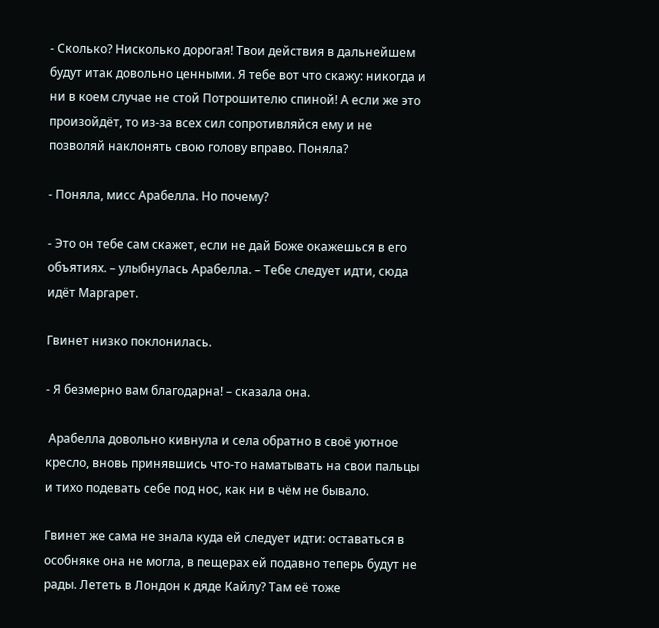- Сколько? Нисколько дорогая! Твои действия в дальнейшем будут итак довольно ценными. Я тебе вот что скажу: никогда и ни в коем случае не стой Потрошителю спиной! А если же это произойдёт, то из-за всех сил сопротивляйся ему и не позволяй наклонять свою голову вправо. Поняла?

- Поняла, мисс Арабелла. Но почему?

- Это он тебе сам скажет, если не дай Боже окажешься в его объятиях. – улыбнулась Арабелла. – Тебе следует идти, сюда идёт Маргарет.

Гвинет низко поклонилась.

- Я безмерно вам благодарна! – сказала она.

 Арабелла довольно кивнула и села обратно в своё уютное кресло, вновь принявшись что-то наматывать на свои пальцы и тихо подевать себе под нос, как ни в чём не бывало.

Гвинет же сама не знала куда ей следует идти: оставаться в особняке она не могла, в пещерах ей подавно теперь будут не рады. Лететь в Лондон к дяде Кайлу? Там её тоже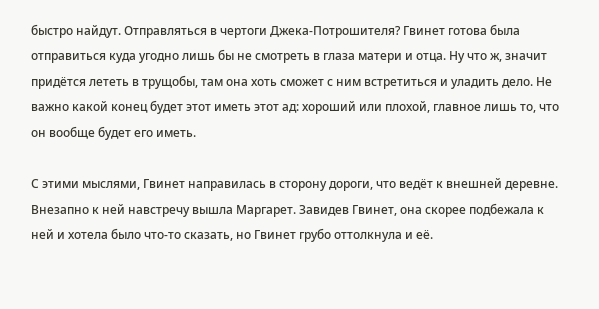быстро найдут. Отправляться в чертоги Джека-Потрошителя? Гвинет готова была отправиться куда угодно лишь бы не смотреть в глаза матери и отца. Ну что ж, значит придётся лететь в трущобы, там она хоть сможет с ним встретиться и уладить дело. Не важно какой конец будет этот иметь этот ад: хороший или плохой, главное лишь то, что он вообще будет его иметь.

С этими мыслями, Гвинет направилась в сторону дороги, что ведёт к внешней деревне. Внезапно к ней навстречу вышла Маргарет. Завидев Гвинет, она скорее подбежала к ней и хотела было что-то сказать, но Гвинет грубо оттолкнула и её.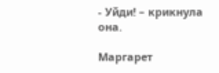- Уйди! – крикнула она.

Маргарет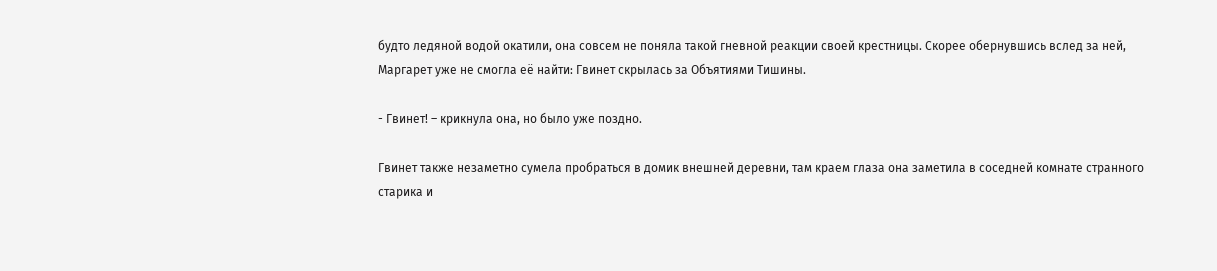будто ледяной водой окатили, она совсем не поняла такой гневной реакции своей крестницы. Скорее обернувшись вслед за ней, Маргарет уже не смогла её найти: Гвинет скрылась за Объятиями Тишины.

- Гвинет! – крикнула она, но было уже поздно.

Гвинет также незаметно сумела пробраться в домик внешней деревни, там краем глаза она заметила в соседней комнате странного старика и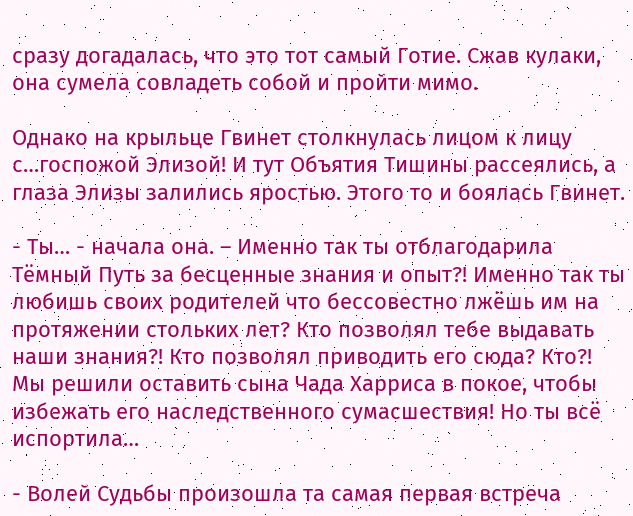сразу догадалась, что это тот самый Готие. Сжав кулаки, она сумела совладеть собой и пройти мимо.

Однако на крыльце Гвинет столкнулась лицом к лицу с…госпожой Элизой! И тут Объятия Тишины рассеялись, а глаза Элизы залились яростью. Этого то и боялась Гвинет.

- Ты… - начала она. – Именно так ты отблагодарила Тёмный Путь за бесценные знания и опыт?! Именно так ты любишь своих родителей что бессовестно лжёшь им на протяжении стольких лет? Кто позволял тебе выдавать наши знания?! Кто позволял приводить его сюда? Кто?! Мы решили оставить сына Чада Харриса в покое, чтобы избежать его наследственного сумасшествия! Но ты всё испортила…

- Волей Судьбы произошла та самая первая встреча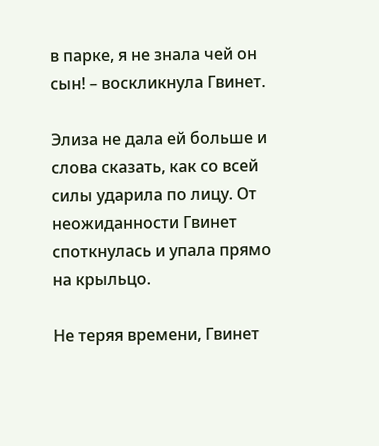в парке, я не знала чей он сын! – воскликнула Гвинет.

Элиза не дала ей больше и слова сказать, как со всей силы ударила по лицу. От неожиданности Гвинет споткнулась и упала прямо на крыльцо.

Не теряя времени, Гвинет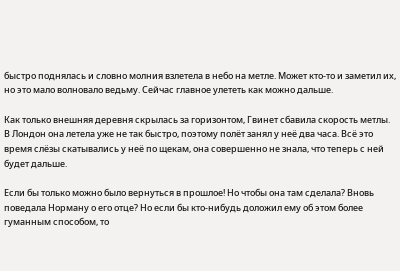быстро поднялась и словно молния взлетела в небо на метле. Может кто-то и заметил их, но это мало волновало ведьму. Сейчас главное улететь как можно дальше.

Как только внешняя деревня скрылась за горизонтом, Гвинет сбавила скорость метлы. В Лондон она летела уже не так быстро, поэтому полёт занял у неё два часа. Всё это время слёзы скатывались у неё по щекам, она совершенно не знала, что теперь с ней будет дальше.

Если бы только можно было вернуться в прошлое! Но чтобы она там сделала? Вновь поведала Норману о его отце? Но если бы кто-нибудь доложил ему об этом более гуманным способом, то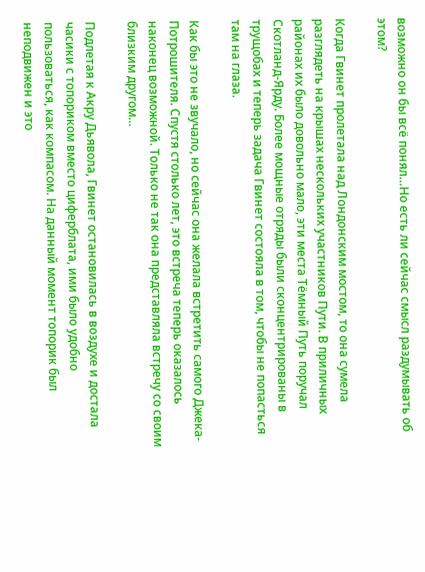возможно он бы всё понял…Но есть ли сейчас смысл раздумывать об этом?

Когда Гвинет пролетала над Лондонским мостом, то она сумела разглядеть на крышах нескольких участников Пути. В приличных районах их было довольно мало, эти места Тёмный Путь поручал Скотланд-Ярду. Более мощные отряды были сконцентрированы в трущобах и теперь задача Гвинет состояла в том, чтобы не попасться там на глаза.

Как бы это не звучало, но сейчас она желала встретить самого Джека-Потрошителя. Спустя столько лет, это встреча теперь оказалось наконец возможной. Только не так она представляла встречу со своим близким другом…

Подлетая к Акру Дьявола, Гвинет остановилась в воздухе и достала часики с топориком вместо циферблата, ими было удобно пользоваться, как компасом. На данный момент топорик был неподвижен и это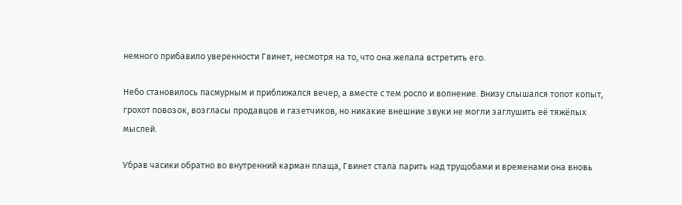немного прибавило уверенности Гвинет, несмотря на то, что она желала встретить его.

Небо становилось пасмурным и приближался вечер, а вместе с тем росло и волнение. Внизу слышался топот копыт, грохот повозок, возгласы продавцов и газетчиков, но никакие внешние звуки не могли заглушить её тяжёлых мыслей.

Убрав часики обратно во внутренний карман плаща, Гвинет стала парить над трущобами и временами она вновь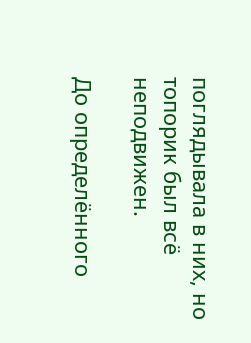поглядывала в них, но топорик был всё неподвижен.

До определённого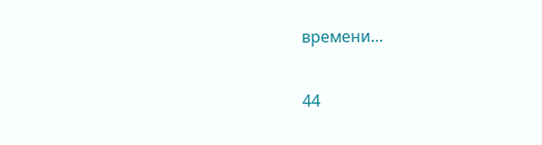времени…

44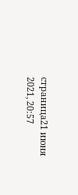страница21 июня 2021, 20:57